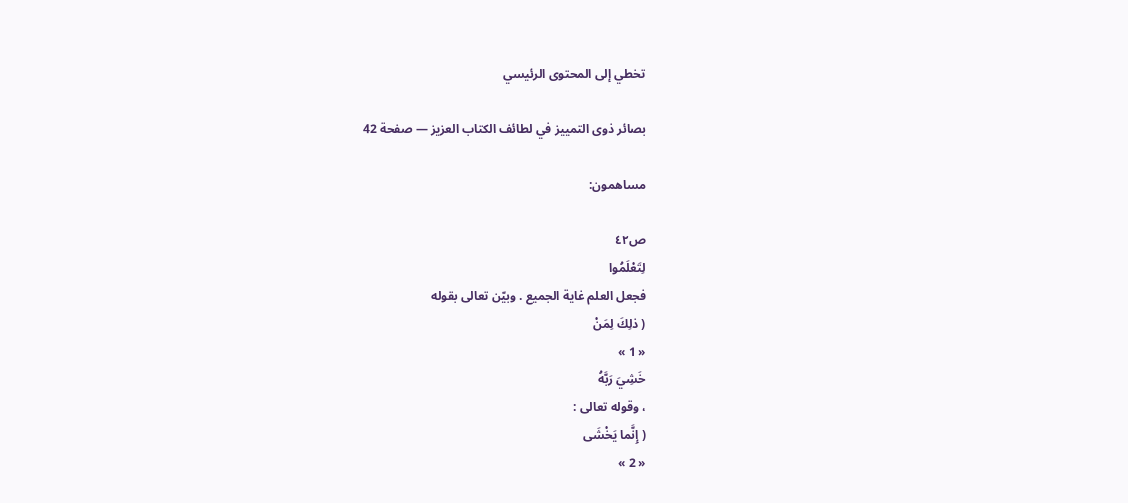تخطي إلى المحتوى الرئيسي

بصائر ذوى التمييز في لطائف الكتاب العزيز — صفحة 42

مساهمون:

ص٤٢
لِتَعْلَمُوا
فجعل العلم غاية الجميع . وبيّن تعالى بقوله
( ذلِكَ لِمَنْ
« 1 »
خَشِيَ رَبَّهُ
، وقوله تعالى :
( إِنَّما يَخْشَى
« 2 »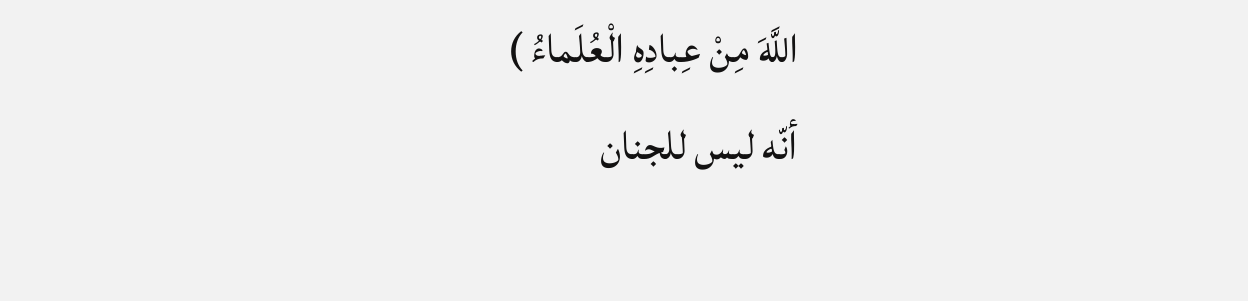اللَّهَ مِنْ عِبادِهِ الْعُلَماءُ )
أنّه ليس للجنان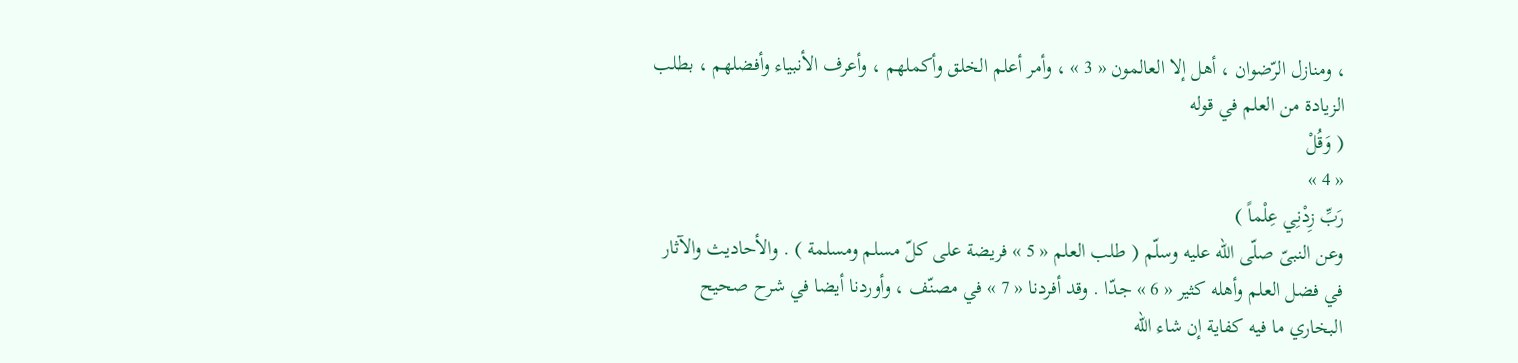، ومنازل الرّضوان ، أهل إلا العالمون « 3 » ، وأمر أعلم الخلق وأكملهم ، وأعرف الأنبياء وأفضلهم ، بطلب الزيادة من العلم في قوله
( وَقُلْ
« 4 »
رَبِّ زِدْنِي عِلْماً )
وعن النبىّ صلّى اللّه عليه وسلّم ( طلب العلم « 5 » فريضة على كلّ مسلم ومسلمة ) . والأحاديث والآثار في فضل العلم وأهله كثير « 6 » جدّا . وقد أفردنا « 7 » في مصنّف ، وأوردنا أيضا في شرح صحيح البخاري ما فيه كفاية إن شاء اللّه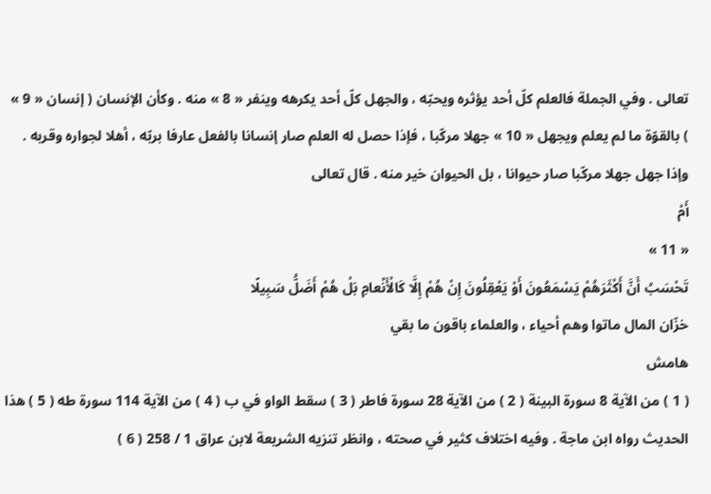تعالى . وفي الجملة فالعلم كلّ أحد يؤثره ويحبّه ، والجهل كلّ أحد يكرهه وينفر « 8 » منه . وكأن الإنسان ( إنسان « 9 » ) بالقوّة ما لم يعلم ويجهل « 10 » جهلا مركّبا ، فإذا حصل له العلم صار إنسانا بالفعل عارفا بربّه ، أهلا لجواره وقربه . وإذا جهل جهلا مركّبا صار حيوانا ، بل الحيوان خير منه . قال تعالى
أَمْ
« 11 »
تَحْسَبُ أَنَّ أَكْثَرَهُمْ يَسْمَعُونَ أَوْ يَعْقِلُونَ إِنْ هُمْ إِلَّا كَالْأَنْعامِ بَلْ هُمْ أَضَلُّ سَبِيلًا
خزّان المال ماتوا وهم أحياء ، والعلماء باقون ما بقي
هامش
( 1 ) من الآية 8 سورة البينة ( 2 ) من الآية 28 سورة فاطر ( 3 ) سقط الواو في ب ( 4 ) من الآية 114 سورة طه ( 5 ) هذا الحديث رواه ابن ماجة . وفيه اختلاف كثير في صحته ، وانظر تنزيه الشريعة لابن عراق 1 / 258 ( 6 )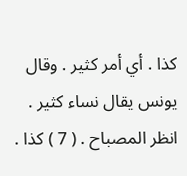كذا . أي أمر كثير . وقال يونس يقال نساء كثير . انظر المصباح . ( 7 ) كذا .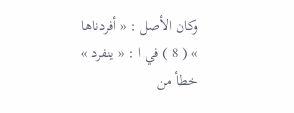وكان الأصل : « أفردناها » ( 8 ) في ا : « ينفرد » خطأ من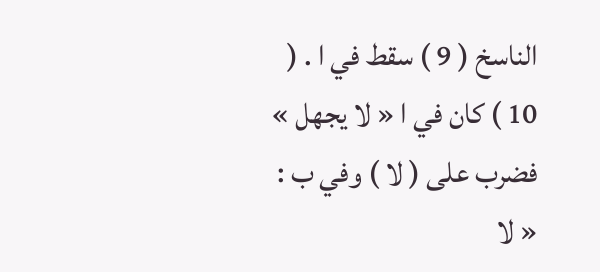الناسخ ( 9 ) سقط في ا . ( 10 ) كان في ا « لا يجهل » فضرب على ( لا ) وفي ب : « لا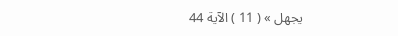يجهل » ( 11 ) الآية 44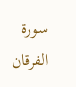سورة الفرقان